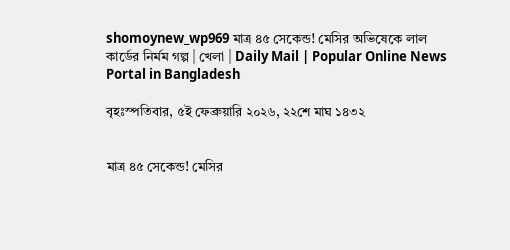shomoynew_wp969 মাত্র ৪৫ সেকেন্ড! মেসির অভিষেকে লাল কার্ডের নির্মম গল্প | খেলা | Daily Mail | Popular Online News Portal in Bangladesh

বৃহঃস্পতিবার, ৫ই ফেব্রুয়ারি ২০২৬, ২২শে মাঘ ১৪৩২


মাত্র ৪৫ সেকেন্ড! মেসির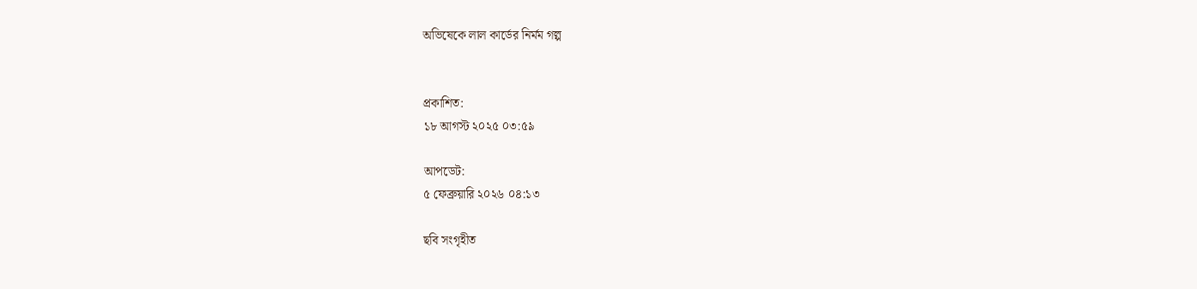অভিষেকে লাল কার্ডের নির্মম গল্প


প্রকাশিত:
১৮ আগস্ট ২০২৫ ০৩:৫৯

আপডেট:
৫ ফেব্রুয়ারি ২০২৬ ০৪:১৩

ছবি সংগৃহীত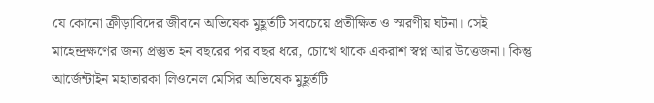যে কোনো ক্রীড়াবিদের জীবনে অভিষেক মুহূর্তটি সবচেয়ে প্রতীক্ষিত ও স্মরণীয় ঘটনা। সেই মাহেন্দ্রক্ষণের জন্য প্রস্তুত হন বছরের পর বছর ধরে, চোখে থাকে একরাশ স্বপ্ন আর উত্তেজনা। কিন্তু আর্জেন্টাইন মহাতারকা লিওনেল মেসির অভিষেক মুহূর্তটি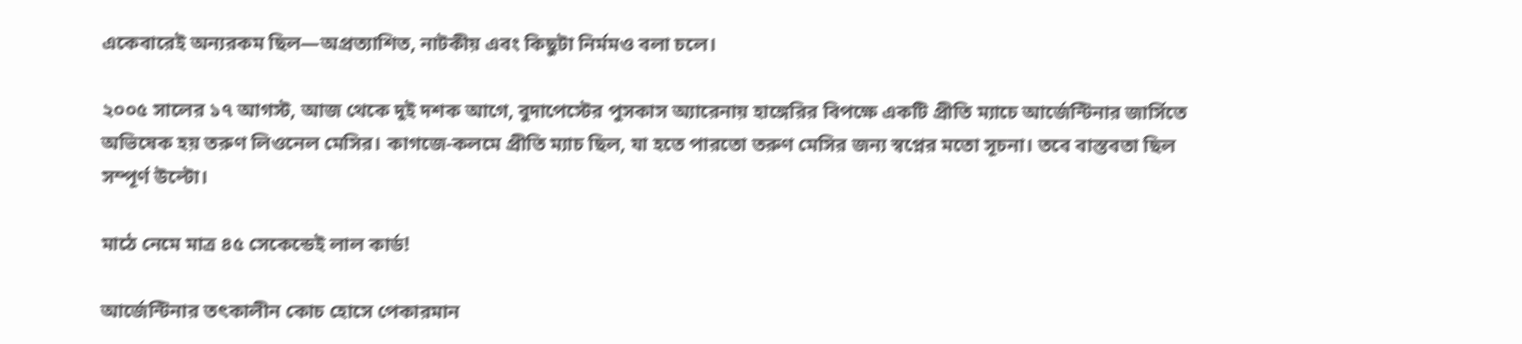একেবারেই অন্যরকম ছিল—অপ্রত্যাশিত, নাটকীয় এবং কিছুটা নির্মমও বলা চলে।

২০০৫ সালের ১৭ আগস্ট, আজ থেকে দুই দশক আগে, বুদাপেস্টের পুসকাস অ্যারেনায় হাঙ্গেরির বিপক্ষে একটি প্রীতি ম্যাচে আর্জেন্টিনার জার্সিতে অভিষেক হয় তরুণ লিওনেল মেসির। কাগজে-কলমে প্রীতি ম্যাচ ছিল, যা হতে পারতো তরুণ মেসির জন্য স্বপ্নের মতো সূচনা। তবে বাস্তবতা ছিল সম্পূর্ণ উল্টো।

মাঠে নেমে মাত্র ৪৫ সেকেন্ডেই লাল কার্ড!

আর্জেন্টিনার তৎকালীন কোচ হোসে পেকারমান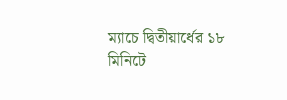ম্যাচে দ্বিতীয়ার্ধের ১৮ মিনিটে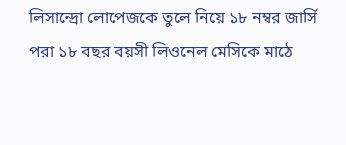লিসান্দ্রো লোপেজকে তুলে নিয়ে ১৮ নম্বর জার্সি পরা ১৮ বছর বয়সী লিওনেল মেসিকে মাঠে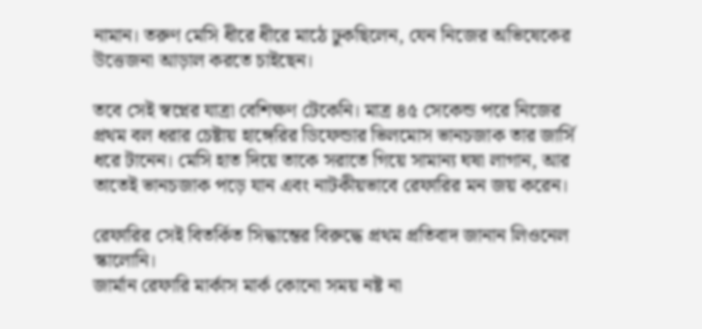নামান। তরুণ মেসি ধীরে ধীরে মাঠে ঢুকছিলেন, যেন নিজের অভিষেকের উত্তেজনা আড়াল করতে চাইছেন।

তবে সেই স্বপ্নের যাত্রা বেশিক্ষণ টেকেনি। মাত্র ৪৫ সেকেন্ড পরে নিজের প্রথম বল ধরার চেষ্টায় হাঙ্গেরির ডিফেন্ডার ভিলমোস ভানচজাক তার জার্সি ধরে টানেন। মেসি হাত দিয়ে তাকে সরাতে গিয়ে সামান্য ঘষা লাগান, আর তাতেই ভানচজাক পড়ে যান এবং নাটকীয়ভাবে রেফারির মন জয় করেন।

রেফারির সেই বিতর্কিত সিদ্ধান্তের বিরুদ্ধে প্রথম প্রতিবাদ জানান লিওনেল স্কালোনি।
জার্মান রেফারি মার্কাস মার্ক কোনো সময় নষ্ট না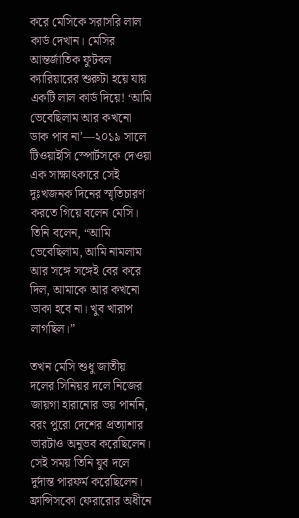করে মেসিকে সরাসরি লাল কার্ড দেখান। মেসির আন্তর্জাতিক ফুটবল ক্যারিয়ারের শুরুটা হয়ে যায় একটি লাল কার্ড দিয়ে! ‘আমি ভেবেছিলাম আর কখনো ডাক পাব না’—২০১৯ সালে টিওয়াইসি স্পোর্টসকে দেওয়া এক সাক্ষাৎকারে সেই দুঃখজনক দিনের স্মৃতিচারণ করতে গিয়ে বলেন মেসি। তিনি বলেন, “আমি ভেবেছিলাম, আমি নামলাম আর সঙ্গে সঙ্গেই বের করে দিল, আমাকে আর কখনো ডাকা হবে না। খুব খারাপ লাগছিল।”

তখন মেসি শুধু জাতীয় দলের সিনিয়র দলে নিজের জায়গা হারানোর ভয় পাননি, বরং পুরো দেশের প্রত্যাশার ভারটাও অনুভব করেছিলেন। সেই সময় তিনি যুব দলে দুর্দান্ত পারফর্ম করেছিলেন। ফ্রান্সিসকো ফেরারোর অধীনে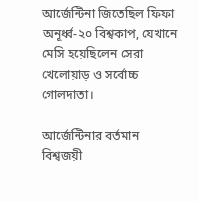আর্জেন্টিনা জিতেছিল ফিফা অনূর্ধ্ব-২০ বিশ্বকাপ, যেখানে মেসি হয়েছিলেন সেরা খেলোয়াড় ও সর্বোচ্চ গোলদাতা।

আর্জেন্টিনার বর্তমান বিশ্বজয়ী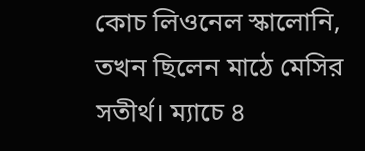কোচ লিওনেল স্কালোনি, তখন ছিলেন মাঠে মেসির সতীর্থ। ম্যাচে ৪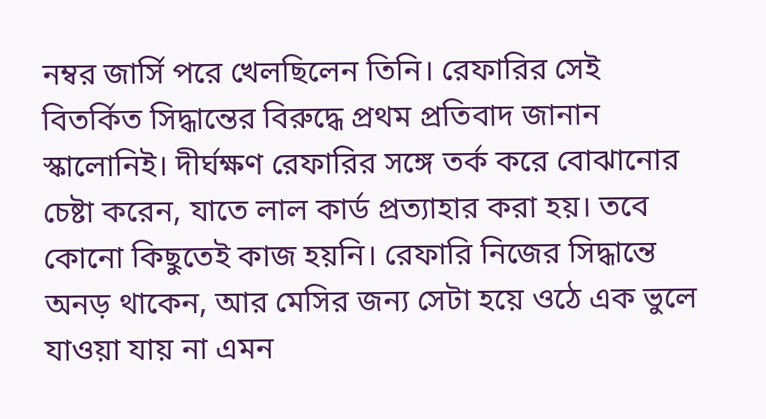নম্বর জার্সি পরে খেলছিলেন তিনি। রেফারির সেই বিতর্কিত সিদ্ধান্তের বিরুদ্ধে প্রথম প্রতিবাদ জানান স্কালোনিই। দীর্ঘক্ষণ রেফারির সঙ্গে তর্ক করে বোঝানোর চেষ্টা করেন, যাতে লাল কার্ড প্রত্যাহার করা হয়। তবে কোনো কিছুতেই কাজ হয়নি। রেফারি নিজের সিদ্ধান্তে অনড় থাকেন, আর মেসির জন্য সেটা হয়ে ওঠে এক ভুলে যাওয়া যায় না এমন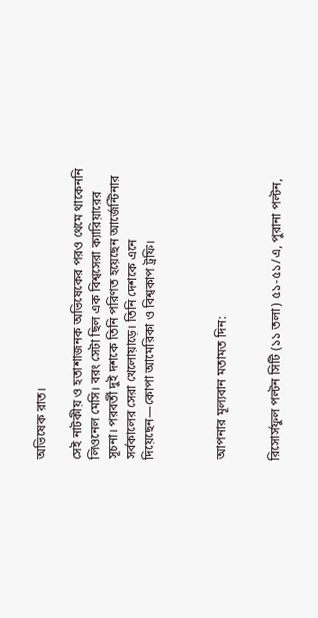অভিষেক রাত।

সেই নাটকীয় ও হতাশাজনক অভিষেকের পরও থেমে থাকেননি লিওনেল মেসি। বরং সেটা ছিল এক বিশ্বসেরা ক্যারিয়ারের সূচনা। পরবর্তী দুই দশকে তিনি পরিণত হয়েছেন আর্জেন্টিনার সর্বকালের সেরা খেলোয়াড়ে। তিনি দেশকে এনে দিয়েছেন—কোপা আমেরিকা ও বিশ্বকাপ ট্রফি।



আপনার মূল্যবান মতামত দিন:


রিসোর্সফুল পল্টন সিটি (১১ তলা) ৫১-৫১/এ, পুরানা পল্টন,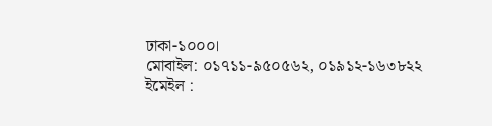ঢাকা-১০০০।
মোবাইল: ০১৭১১-৯৫০৫৬২, ০১৯১২-১৬৩৮২২
ইমেইল :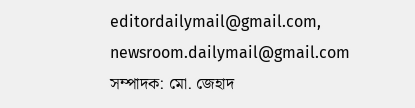editordailymail@gmail.com, newsroom.dailymail@gmail.com
সম্পাদক: মো. জেহাদ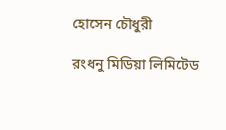হোসেন চৌধুরী

রংধনু মিডিয়া লিমিটেড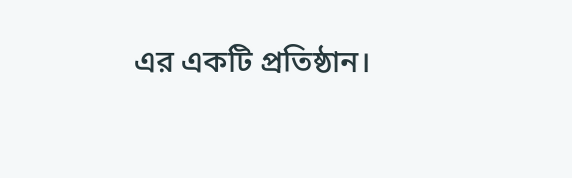এর একটি প্রতিষ্ঠান।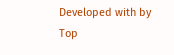Developed with by
Top